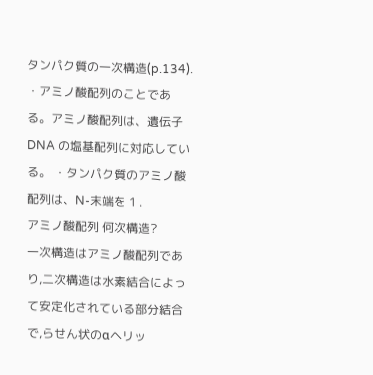タンパク質の一次構造(p.134). ・アミノ酸配列のことである。アミノ酸配列は、遺伝子 DNA の塩基配列に対応している。 ・タンパク質のアミノ酸配列は、N-末端を 1 .
アミノ酸配列 何次構造?
一次構造はアミノ酸配列であり,二次構造は水素結合によって安定化されている部分結合で,らせん状のαヘリッ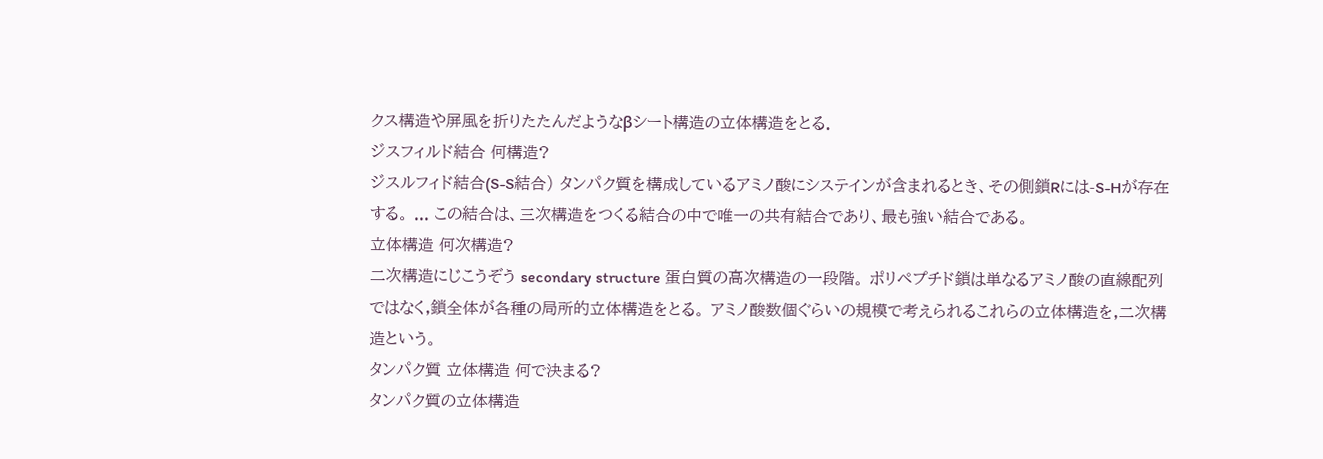クス構造や屏風を折りたたんだようなβシート構造の立体構造をとる.
ジスフィルド結合 何構造?
ジスルフィド結合(S-S結合) タンパク質を構成しているアミノ酸にシステインが含まれるとき、その側鎖Rには-S-Hが存在する。 ... この結合は、三次構造をつくる結合の中で唯一の共有結合であり、最も強い結合である。
立体構造 何次構造?
二次構造にじこうぞう secondary structure 蛋白質の高次構造の一段階。 ポリペプチド鎖は単なるアミノ酸の直線配列ではなく,鎖全体が各種の局所的立体構造をとる。 アミノ酸数個ぐらいの規模で考えられるこれらの立体構造を,二次構造という。
タンパク質 立体構造 何で決まる?
タンパク質の立体構造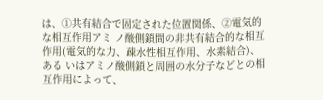は、①共有結合で固定された位置関係、②電気的な相互作用アミ ノ酸側鎖間の非共有結合的な相互作用(電気的な力、疎水性相互作用、水素結合)、ある いはアミノ酸側鎖と周囲の水分子などとの相互作用によって、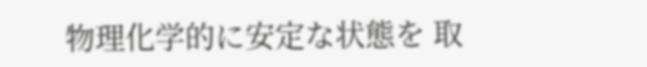物理化学的に安定な状態を 取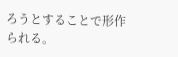ろうとすることで形作られる。